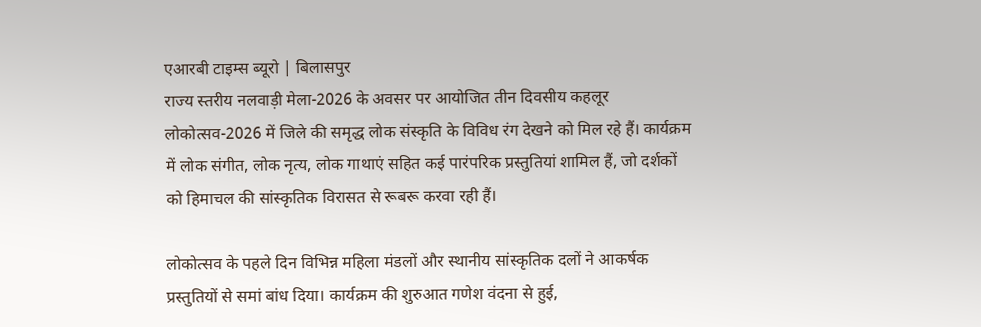एआरबी टाइम्स ब्यूरो | बिलासपुर
राज्य स्तरीय नलवाड़ी मेला-2026 के अवसर पर आयोजित तीन दिवसीय कहलूर लोकोत्सव-2026 में जिले की समृद्ध लोक संस्कृति के विविध रंग देखने को मिल रहे हैं। कार्यक्रम में लोक संगीत, लोक नृत्य, लोक गाथाएं सहित कई पारंपरिक प्रस्तुतियां शामिल हैं, जो दर्शकों को हिमाचल की सांस्कृतिक विरासत से रूबरू करवा रही हैं।

लोकोत्सव के पहले दिन विभिन्न महिला मंडलों और स्थानीय सांस्कृतिक दलों ने आकर्षक प्रस्तुतियों से समां बांध दिया। कार्यक्रम की शुरुआत गणेश वंदना से हुई,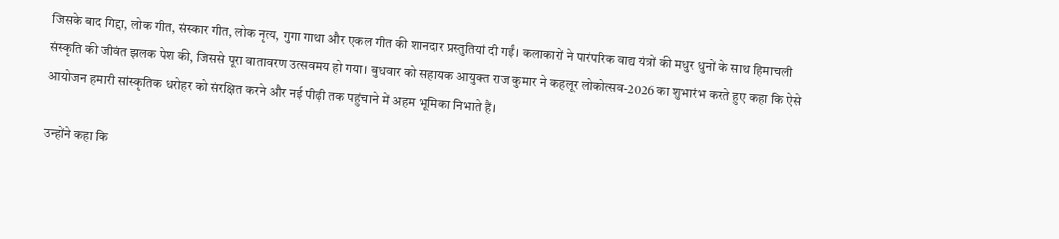जिसके बाद गिद्दा, लोक गीत, संस्कार गीत, लोक नृत्य, गुगा गाथा और एकल गीत की शानदार प्रस्तुतियां दी गईं। कलाकारों ने पारंपरिक वाद्य यंत्रों की मधुर धुनों के साथ हिमाचली संस्कृति की जीवंत झलक पेश की, जिससे पूरा वातावरण उत्सवमय हो गया। बुधवार को सहायक आयुक्त राज कुमार ने कहलूर लोकोत्सव-2026 का शुभारंभ करते हुए कहा कि ऐसे आयोजन हमारी सांस्कृतिक धरोहर को संरक्षित करने और नई पीढ़ी तक पहुंचाने में अहम भूमिका निभाते हैं।

उन्होंने कहा कि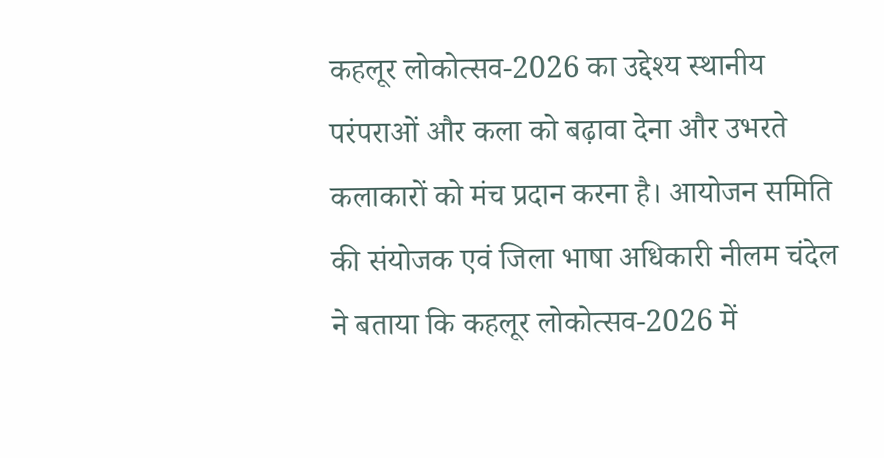कहलूर लोकोत्सव-2026 का उद्देश्य स्थानीय परंपराओं और कला को बढ़ावा देना और उभरते कलाकारों को मंच प्रदान करना है। आयोजन समिति की संयोजक एवं जिला भाषा अधिकारी नीलम चंदेल ने बताया कि कहलूर लोकोत्सव-2026 में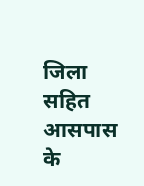जिला सहित आसपास के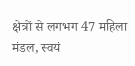क्षेत्रों से लगभग 47 महिला मंडल, स्वयं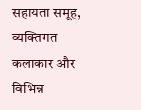सहायता समूह, व्यक्तिगत कलाकार और विभिन्न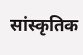सांस्कृतिक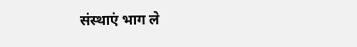संस्थाएं भाग ले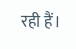रही हैं।